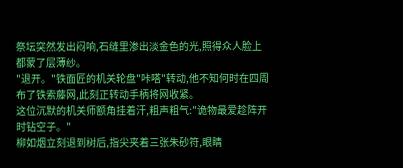祭坛突然发出闷响,石缝里渗出淡金色的光,照得众人脸上都蒙了层薄纱。
"退开。"铁面匠的机关轮盘"咔嗒"转动,他不知何时在四周布了铁索藤网,此刻正转动手柄将网收紧。
这位沉默的机关师额角挂着汗,粗声粗气:"诡物最爱趁阵开时钻空子。"
柳如烟立刻退到树后,指尖夹着三张朱砂符,眼睛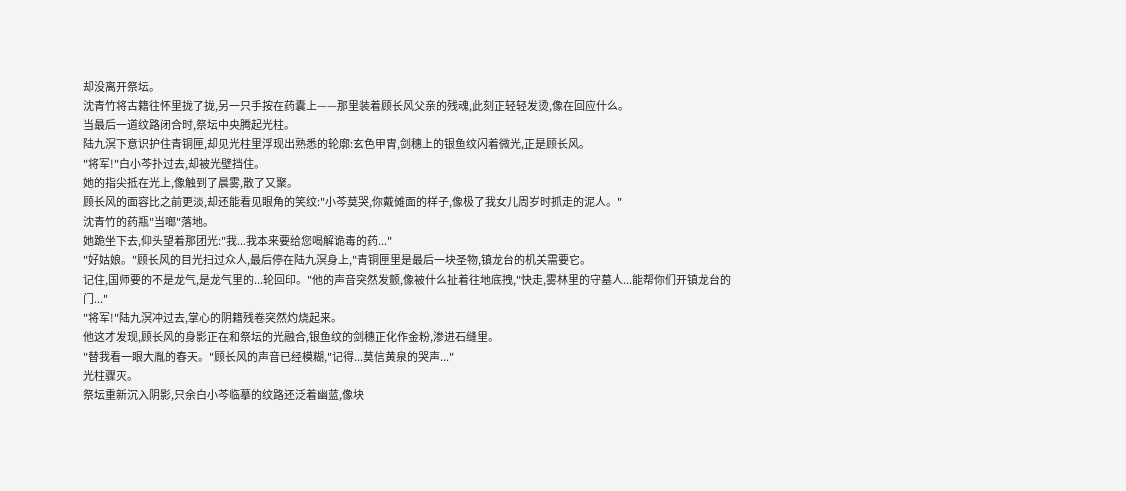却没离开祭坛。
沈青竹将古籍往怀里拢了拢,另一只手按在药囊上——那里装着顾长风父亲的残魂,此刻正轻轻发烫,像在回应什么。
当最后一道纹路闭合时,祭坛中央腾起光柱。
陆九溟下意识护住青铜匣,却见光柱里浮现出熟悉的轮廓:玄色甲胄,剑穗上的银鱼纹闪着微光,正是顾长风。
"将军!"白小芩扑过去,却被光壁挡住。
她的指尖抵在光上,像触到了晨雾,散了又聚。
顾长风的面容比之前更淡,却还能看见眼角的笑纹:"小芩莫哭,你戴傩面的样子,像极了我女儿周岁时抓走的泥人。"
沈青竹的药瓶"当啷"落地。
她跪坐下去,仰头望着那团光:"我...我本来要给您喝解诡毒的药..."
"好姑娘。"顾长风的目光扫过众人,最后停在陆九溟身上,"青铜匣里是最后一块圣物,镇龙台的机关需要它。
记住,国师要的不是龙气,是龙气里的...轮回印。"他的声音突然发颤,像被什么扯着往地底拽,"快走,雾林里的守墓人...能帮你们开镇龙台的门..."
"将军!"陆九溟冲过去,掌心的阴籍残卷突然灼烧起来。
他这才发现,顾长风的身影正在和祭坛的光融合,银鱼纹的剑穗正化作金粉,渗进石缝里。
"替我看一眼大胤的春天。"顾长风的声音已经模糊,"记得...莫信黄泉的哭声..."
光柱骤灭。
祭坛重新沉入阴影,只余白小芩临摹的纹路还泛着幽蓝,像块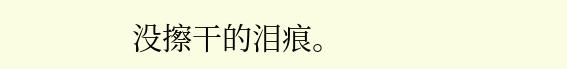没擦干的泪痕。